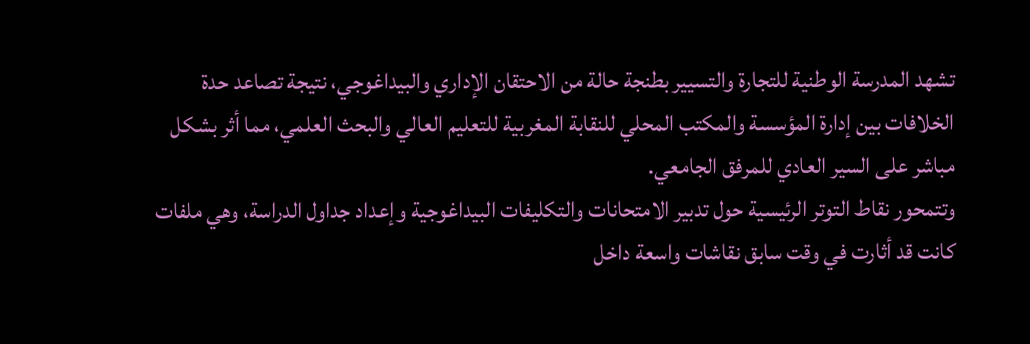تشهد المدرسة الوطنية للتجارة والتسيير بطنجة حالة من الاحتقان الإداري والبيداغوجي، نتيجة تصاعد حدة الخلافات بين إدارة المؤسسة والمكتب المحلي للنقابة المغربية للتعليم العالي والبحث العلمي، مما أثر بشكل مباشر على السير العادي للمرفق الجامعي.
وتتمحور نقاط التوتر الرئيسية حول تدبير الامتحانات والتكليفات البيداغوجية وإعداد جداول الدراسة، وهي ملفات كانت قد أثارت في وقت سابق نقاشات واسعة داخل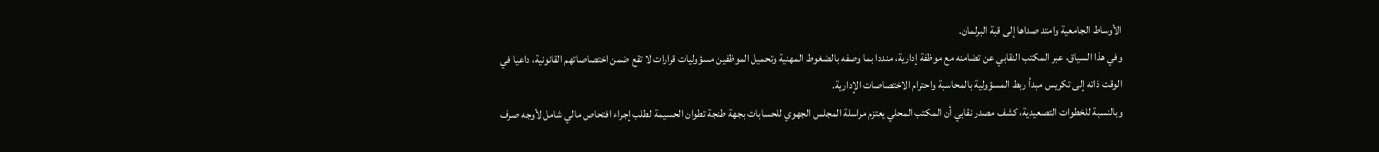الأوساط الجامعية وامتد صداها إلى قبة البرلمان.
وفي هذا السياق، عبر المكتب النقابي عن تضامنه مع موظفة إدارية، منددا بما وصفه بالضغوط المهنية وتحميل الموظفين مسؤوليات قرارات لا تقع ضمن اختصاصاتهم القانونية، داعيا في الوقت ذاته إلى تكريس مبدأ ربط المسؤولية بالمحاسبة واحترام الاختصاصات الإدارية.
وبالنسبة للخطوات التصعيدية، كشف مصدر نقابي أن المكتب المحلي يعتزم مراسلة المجلس الجهوي للحسابات بجهة طنجة تطوان الحسيمة لطلب إجراء افتحاص مالي شامل لأوجه صرف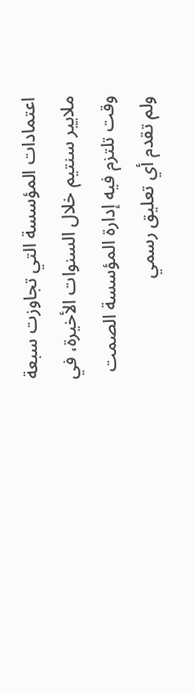اعتمادات المؤسسة التي تجاوزت سبعة ملايير سنتيم خلال السنوات الأخيرة، في وقت تلتزم فيه إدارة المؤسسة الصمت ولم تقدم أي تعليق رسمي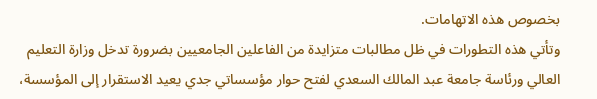بخصوص هذه الاتهامات.
وتأتي هذه التطورات في ظل مطالبات متزايدة من الفاعلين الجامعيين بضرورة تدخل وزارة التعليم العالي ورئاسة جامعة عبد المالك السعدي لفتح حوار مؤسساتي جدي يعيد الاستقرار إلى المؤسسة،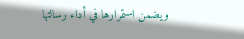ويضمن استمرارها في أداء رسالتها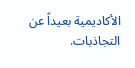الأكاديمية بعيداً عن التجاذبات.